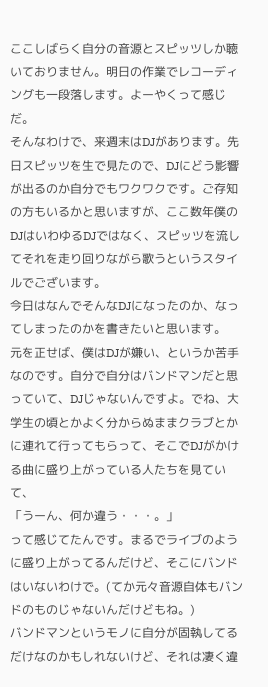ここしばらく自分の音源とスピッツしか聴いておりません。明日の作業でレコーディングも一段落します。よーやくって感じだ。
そんなわけで、来週末はDJがあります。先日スピッツを生で見たので、DJにどう影響が出るのか自分でもワクワクです。ご存知の方もいるかと思いますが、ここ数年僕のDJはいわゆるDJではなく、スピッツを流してそれを走り回りながら歌うというスタイルでございます。
今日はなんでそんなDJになったのか、なってしまったのかを書きたいと思います。
元を正せば、僕はDJが嫌い、というか苦手なのです。自分で自分はバンドマンだと思っていて、DJじゃないんですよ。でね、大学生の頃とかよく分からぬままクラブとかに連れて行ってもらって、そこでDJがかける曲に盛り上がっている人たちを見ていて、
「うーん、何か違う・・・。」
って感じてたんです。まるでライブのように盛り上がってるんだけど、そこにバンドはいないわけで。(てか元々音源自体もバンドのものじゃないんだけどもね。)
バンドマンというモノに自分が固執してるだけなのかもしれないけど、それは凄く違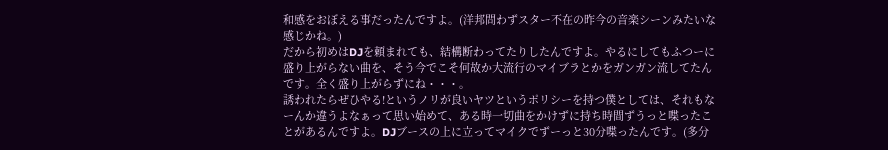和感をおぼえる事だったんですよ。(洋邦問わずスター不在の昨今の音楽シーンみたいな感じかね。)
だから初めはDJを頼まれても、結構断わってたりしたんですよ。やるにしてもふつーに盛り上がらない曲を、そう今でこそ何故か大流行のマイブラとかをガンガン流してたんです。全く盛り上がらずにね・・・。
誘われたらぜひやる!というノリが良いヤツというポリシーを持つ僕としては、それもなーんか違うよなぁって思い始めて、ある時一切曲をかけずに持ち時間ずうっと喋ったことがあるんですよ。DJブースの上に立ってマイクでずーっと30分喋ったんです。(多分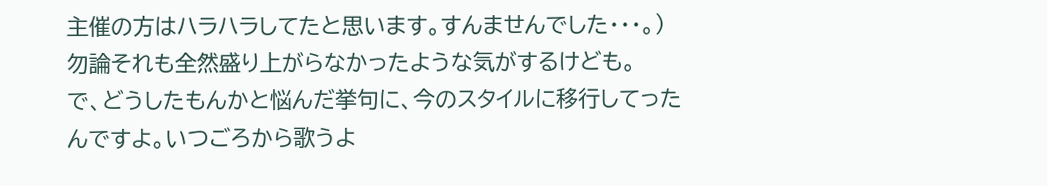主催の方はハラハラしてたと思います。すんませんでした・・・。)勿論それも全然盛り上がらなかったような気がするけども。
で、どうしたもんかと悩んだ挙句に、今のスタイルに移行してったんですよ。いつごろから歌うよ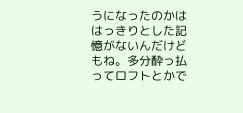うになったのかははっきりとした記憶がないんだけどもね。多分酔っ払ってロフトとかで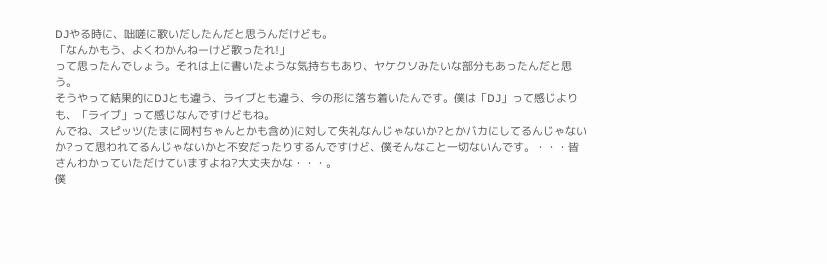DJやる時に、咄嗟に歌いだしたんだと思うんだけども。
「なんかもう、よくわかんねーけど歌ったれ!」
って思ったんでしょう。それは上に書いたような気持ちもあり、ヤケクソみたいな部分もあったんだと思う。
そうやって結果的にDJとも違う、ライブとも違う、今の形に落ち着いたんです。僕は「DJ」って感じよりも、「ライブ」って感じなんですけどもね。
んでね、スピッツ(たまに岡村ちゃんとかも含め)に対して失礼なんじゃないか?とかバカにしてるんじゃないか?って思われてるんじゃないかと不安だったりするんですけど、僕そんなこと一切ないんです。・・・皆さんわかっていただけていますよね?大丈夫かな・・・。
僕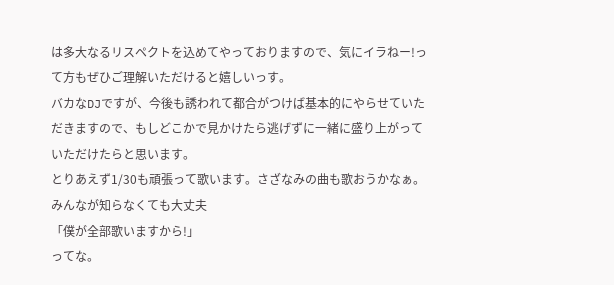は多大なるリスペクトを込めてやっておりますので、気にイラねー!って方もぜひご理解いただけると嬉しいっす。
バカなDJですが、今後も誘われて都合がつけば基本的にやらせていただきますので、もしどこかで見かけたら逃げずに一緒に盛り上がっていただけたらと思います。
とりあえず1/30も頑張って歌います。さざなみの曲も歌おうかなぁ。みんなが知らなくても大丈夫
「僕が全部歌いますから!」
ってな。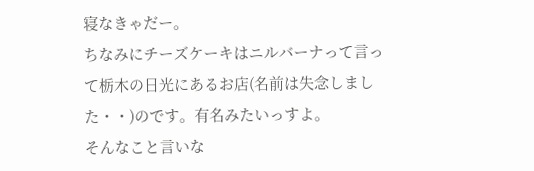寝なきゃだー。
ちなみにチーズケーキはニルバーナって言って栃木の日光にあるお店(名前は失念しました・・)のです。有名みたいっすよ。
そんなこと言いな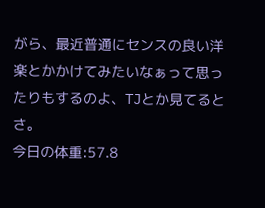がら、最近普通にセンスの良い洋楽とかかけてみたいなぁって思ったりもするのよ、TJとか見てるとさ。
今日の体重:57.8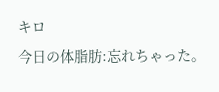キロ
今日の体脂肪:忘れちゃった。